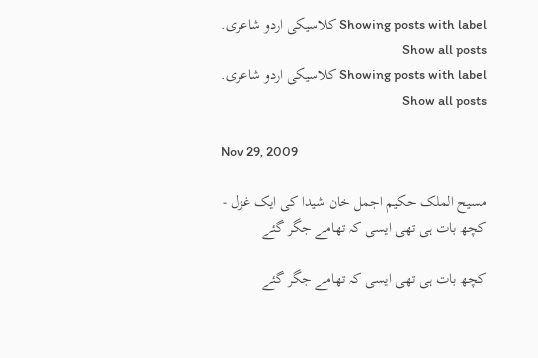Showing posts with label کلاسیکی اردو شاعری. Show all posts
Showing posts with label کلاسیکی اردو شاعری. Show all posts

Nov 29, 2009

مسیح الملک حکیم اجمل خان شیدا کی ایک غزل - کچھ بات ہی تھی ایسی کہ تھامے جگر گئے

کچھ بات ہی تھی ایسی کہ تھامے جگر گئے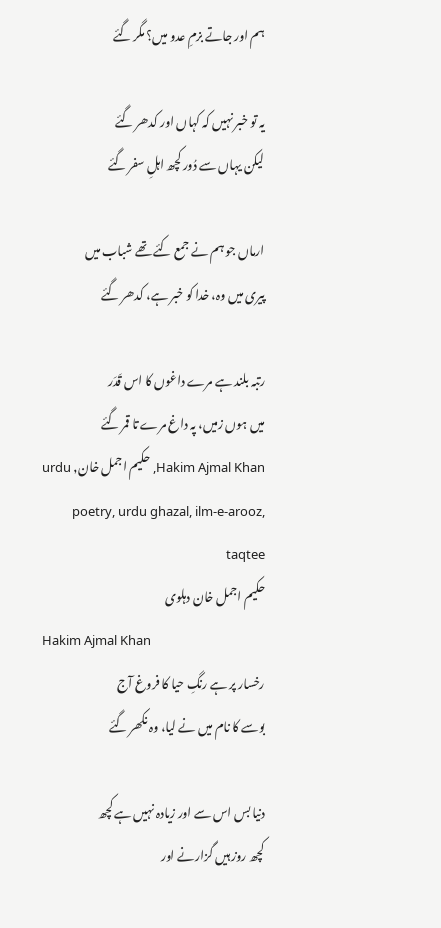ہم اور جاتے بزمِ عدو میں؟ مگر گئے

یہ تو خبر نہیں کہ کہاں اور کدھر گئے
لیکن یہاں سے دُور کچھ اہلِ سفر گئے

ارماں جو ہم نے جمع کئے تھے شباب میں
پیری میں وہ، خدا کو خبر ہے، کدھر گئے

رتبہ بلند ہے مرے داغوں کا اس قَدَر
میں ہوں زمیں، پہ داغ مرے تا قمر گئے
Hakim Ajmal Khan, حکیم اجمل خان, urdu poetry, urdu ghazal, ilm-e-arooz, taqtee
حکیم اجمل خان دہلوی
Hakim Ajmal Khan
رخسار پر ہے رنگِ حیا کا فروغ آج
بوسے کا نام میں نے لیا، وہ نکھر گئے

دنیا بس اس سے اور زیادہ نہیں ہے کچھ
کچھ روز ہیں گزارنے اور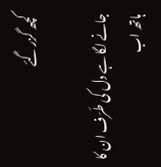کچھ گزر گئے

جانے لگا ہے دل کی طَرَف ان کا ہاتھ اب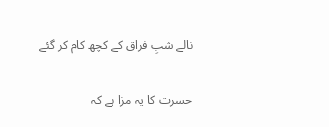نالے شبِ فراق کے کچھ کام کر گئے

حسرت کا یہ مزا ہے کہ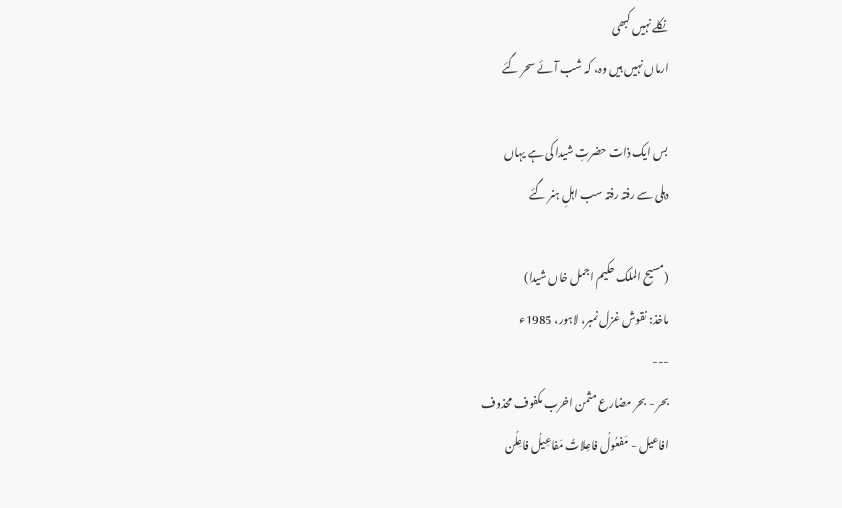نکلے نہیں کبھی
ارماں نہیں ہیں وہ، کہ شب آئے سحر گئے

بس ایک ذات حضرتِ شیدا کی ہے یہاں
دہلی سے رفتہ رفتہ سب اہلِ ہنر گئے

(مسیح الملک حکیم اجمل خاں شیدا)
ماخذ: نقوش غزل نمبر، لاہور، 1985ء
---
بحر - بحر مضارع مثمن اخرب مکفوف محذوف
افاعیل - مَفعُولُ فاعِلاتُ مَفاعِیلُ فاعِلُن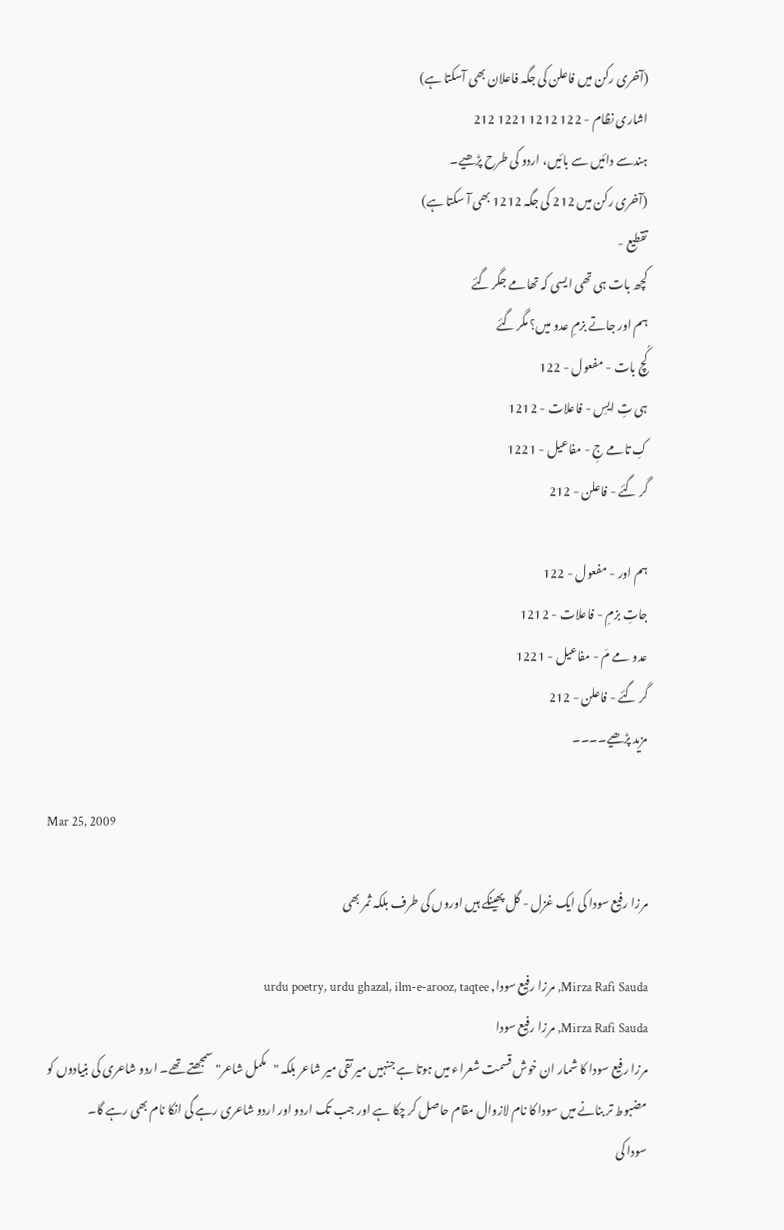(آخری رکن میں‌ فاعلن کی جگہ فاعلان بھی آسکتا ہے)
اشاری نظام - 122 1212 1221 212
ہندسے دائیں سے بائیں، اردو کی طرح پڑھیے۔
(آخری رکن میں‌ 212 کی جگہ 1212 بھی آ سکتا ہے)
تقطیع -
کچھ بات ہی تھی ایسی کہ تھامے جگر گئے
ہم اور جاتے بزمِ عدو میں؟ مگر گئے
کُچ بات - مفعول - 122
ہی تِ ایسِ - فاعلات - 1212
کِ تامے جِ - مفاعیل - 1221
گر گئے - فاعلن - 212

ہم اور - مفعول - 122
جاتِ بزمِ - فاعلات - 1212
عدو مے مَ - مفاعیل - 1221
گر گئے - فاعلن - 212
مزید پڑھیے۔۔۔۔

Mar 25, 2009

مرزا رفیع سودا کی ایک غزل - گل پھینکے ہیں اوروں کی طرف بلکہ ثمر بھی

Mirza Rafi Sauda, مرزا رفیع سودا, urdu poetry, urdu ghazal, ilm-e-arooz, taqtee
Mirza Rafi Sauda, مرزا رفیع سودا
مرزا رفیع سودا کا شمار ان خوش قسمت شعراء میں ہوتا ہے جنہیں میر تقی میر شاعر بلکہ "مکمل شاعر" سمجھتے تھے۔ اردو شاعری کی بنیادوں کو مضبوط تر بنانے میں سودا کا نام لازوال مقام حاصل کر چکا ہے اور جب تک اردو اور اردو شاعری رہے گی انکا نام بھی رہے گا۔
سودا کی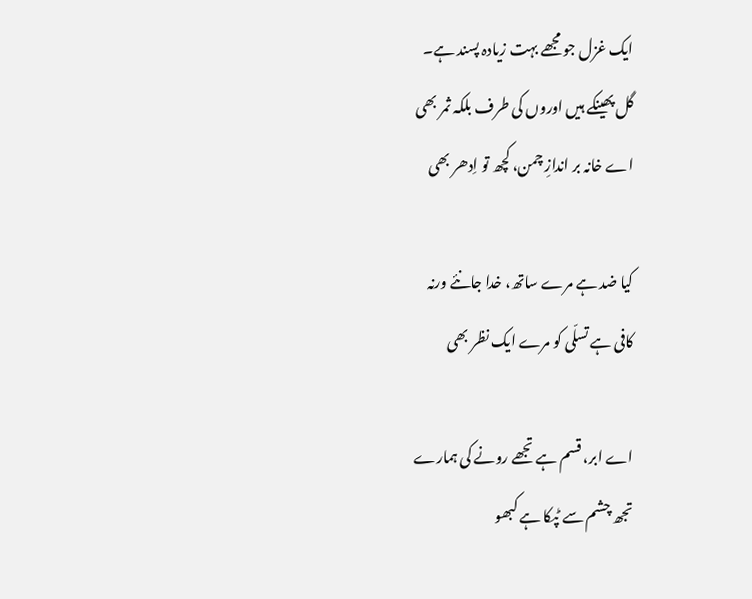ایک غزل جو مجھے بہت زیادہ پسند ہے۔
گل پھینکے ہیں اوروں کی طرف بلکہ ثمر بھی
اے خانہ بر اندازِ چمن، کچھ تو اِدھر بھی

کیا ضد ہے مرے ساتھ، خدا جانئے ورنہ
کافی ہے تسلّی کو مرے ایک نظر بھی

اے ابر، قسم ہے تجھے رونے کی ہمارے
تجھ چشم سے ٹپکا ہے کبھو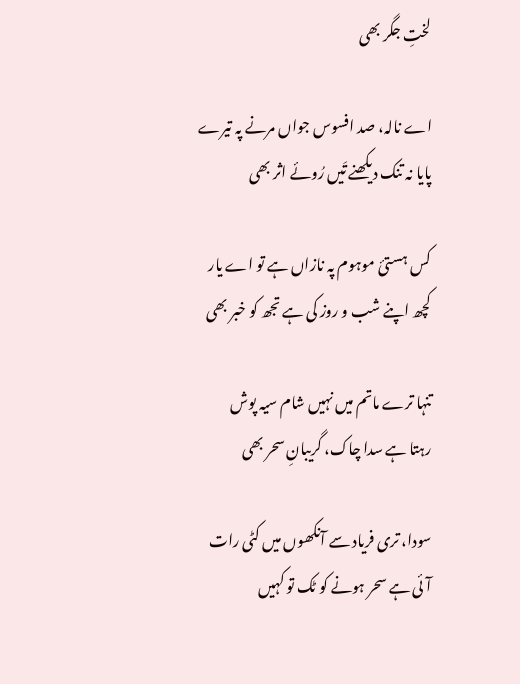لختِ جگر بھی

اے نالہ، صد افسوس جواں مرنے پہ تیرے
پایا نہ تنک دیکھنے تَیں رُوئے اثر بھی

کس ہستیٔ موہوم پہ نازاں ہے تو اے یار
کچھ اپنے شب و روز کی ہے تجھ کو خبر بھی

تنہا ترے ماتم میں نہیں شام سیہ پوش
رہتا ہے سدا چاک، گریبانِ سحر بھی

سودا، تری فریاد سے آنکھوں میں کٹی رات
آئی ہے سحر ہونے کو ٹک تو کہیں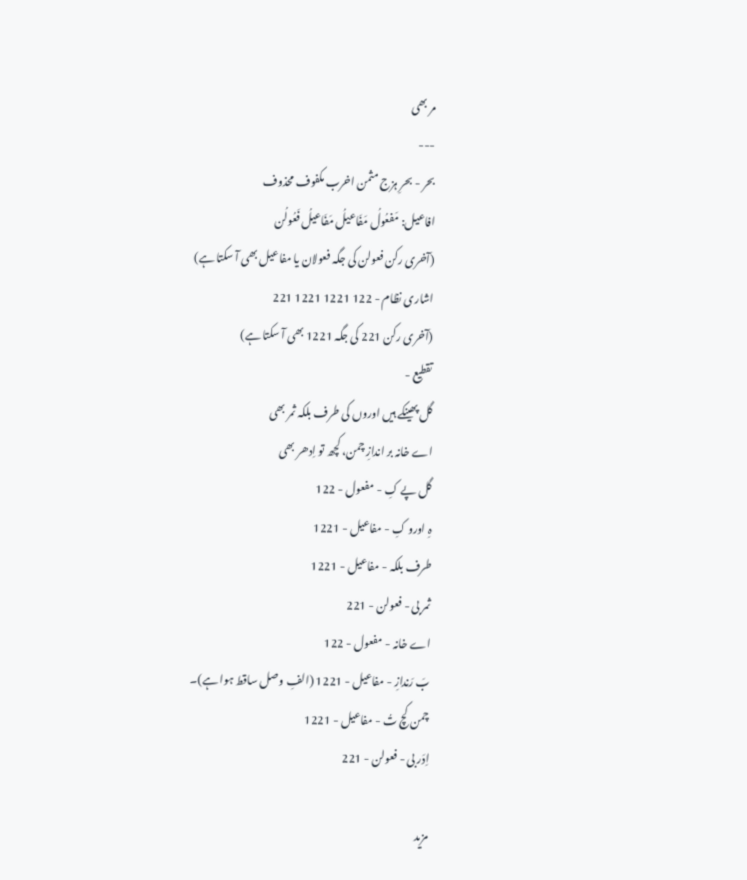مر بھی
---
بحر - بحرِ ہزج مثمن اخرب مکفوف محذوف
افاعیل: مَفعُولُ مَفَاعیلُ مَفَاعیلُ فَعُولُن
(آخری رکن فعولن کی جگہ فعولان یا مفاعیل بھی آ سکتا ہے)
اشاری نظام - 122 1221 1221 221
(آخری رکن 221 کی جگہ 1221 بھی آ سکتا ہے)
تقطیع -
گل پھینکے ہیں اوروں کی طرف بلکہ ثمر بھی
اے خانہ بر اندازِ چمن، کچھ تو اِدھر بھی
گل پے کِ - مفعول - 122
ہِ اورو کِ - مفاعیل - 1221
طرف بلکہ - مفاعیل - 1221
ثمر بی - فعولن - 221
اے خانہ - مفعول - 122
بَ رَندازِ - مفاعیل - 1221 (الفِ وصل ساقط ہوا ہے)۔
چمن کچ تُ - مفاعیل - 1221
اِدَر بی - فعولن - 221

مزید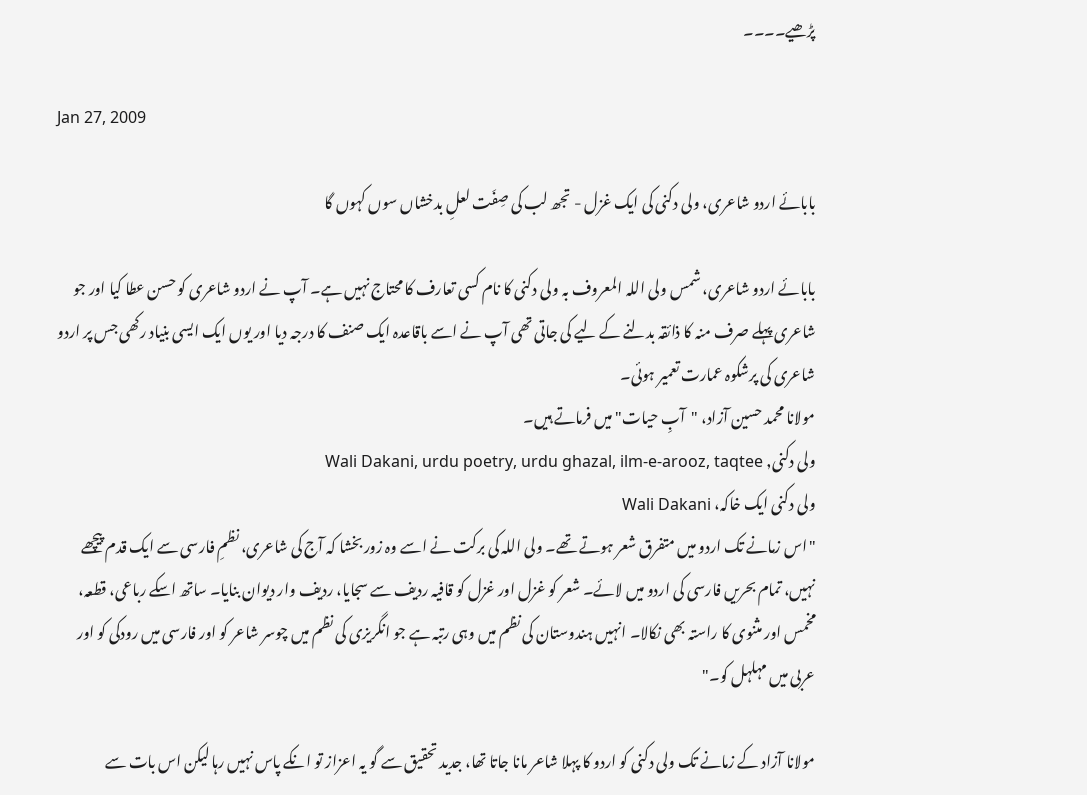پڑھیے۔۔۔۔

Jan 27, 2009

بابائے اردو شاعری، ولی دکنی کی ایک غزل - تجھ لب کی صِفَت لعلِ بدخشاں سوں کہوں گا

بابائے اردو شاعری، شمس ولی اللہ المعروف بہ ولی دکنی کا نام کسی تعارف کا محتاج نہیں ہے۔ آپ نے اردو شاعری کو حسن عطا کیا اور جو شاعری پہلے صرف منہ کا ذائقہ بدلنے کے لیے کی جاتی تھی آپ نے اسے باقاعدہ ایک صنف کا درجہ دیا اور یوں ایک ایسی بنیاد رکھی جس پر اردو شاعری کی پرشکوہ عمارت تعمیر ہوئی۔
مولانا محمد حسین آزاد، "آبِ حیات" میں فرماتے ہیں۔
ولی دکنی, Wali Dakani, urdu poetry, urdu ghazal, ilm-e-arooz, taqtee
ولی دکنی ایک خاکہ، Wali Dakani
"اس زمانے تک اردو میں متفرق شعر ہوتے تھے۔ ولی اللہ کی برکت نے اسے وہ زور بخشا کہ آج کی شاعری، نظمِ فارسی سے ایک قدم پیچھے نہیں، تمام بحریں فارسی کی اردو میں لائے۔ شعر کو غزل اور غزل کو قافیہ ردیف سے سجایا، ردیف وار دیوان بنایا۔ ساتھ اسکے رباعی، قطعہ، مخمس اور مثنوی کا راستہ بھی نکالا۔ انہیں ہندوستان کی نظم میں وہی رتبہ ہے جو انگریزی کی نظم میں چوسر شاعر کو اور فارسی میں رودکی کو اور عربی میں مہلہل کو۔"

مولانا آزاد کے زمانے تک ولی دکنی کو اردو کا پہلا شاعر مانا جاتا تھا، جدید تحقیق سے گو یہ اعزاز تو انکے پاس نہیں رہا لیکن اس بات سے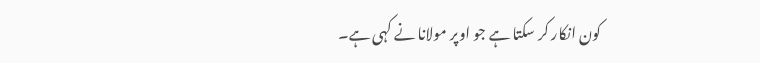کون انکار کر سکتا ہے جو اوپر مولانا نے کہی ہے۔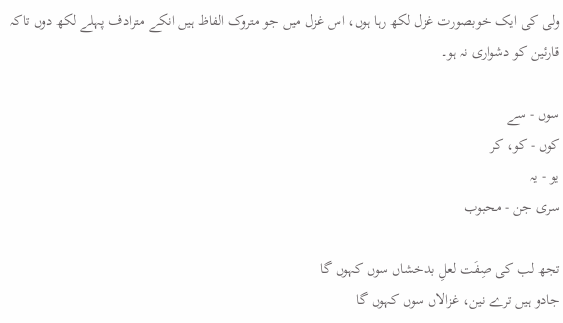ولی کی ایک خوبصورت غزل لکھ رہا ہوں، اس غزل میں جو متروک الفاظ ہیں انکے مترادف پہلے لکھ دوں تاکہ قارئین کو دشواری نہ ہو۔

سوں - سے
کوں - کو، کر
یو - یہ
سری جن - محبوب

تجھ لب کی صِفَت لعلِ بدخشاں سوں کہوں گا
جادو ہیں ترے نین، غزالاں سوں کہوں گا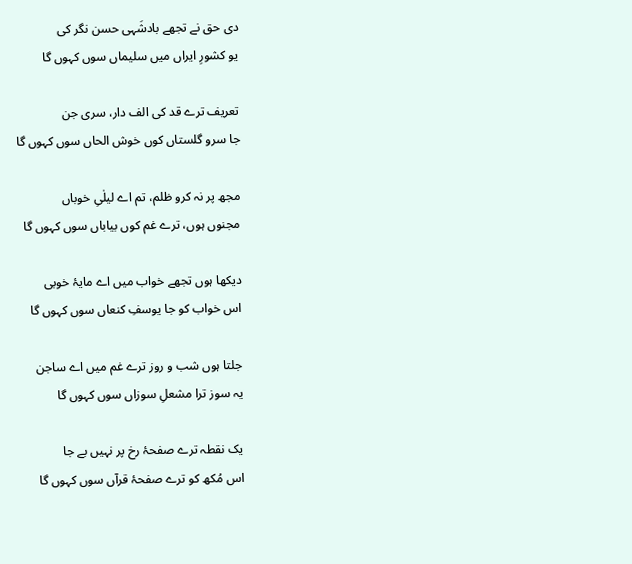دی حق نے تجھے بادشَہی حسن نگر کی
یو کشورِ ایراں میں سلیماں سوں کہوں گا

تعریف ترے قد کی الف دار، سری جن
جا سرو گلستاں کوں خوش الحاں سوں کہوں گا

مجھ پر نہ کرو ظلم، تم اے لیلٰیِ خوباں
مجنوں ہوں، ترے غم کوں بیاباں سوں کہوں گا

دیکھا ہوں تجھے خواب میں اے مایۂ خوبی
اس خواب کو جا یوسفِ کنعاں سوں کہوں گا

جلتا ہوں شب و روز ترے غم میں اے ساجن
یہ سوز ترا مشعلِ سوزاں سوں کہوں گا

یک نقطہ ترے صفحۂ رخ پر نہیں بے جا
اس مُکھ کو ترے صفحۂ قرآں سوں کہوں گا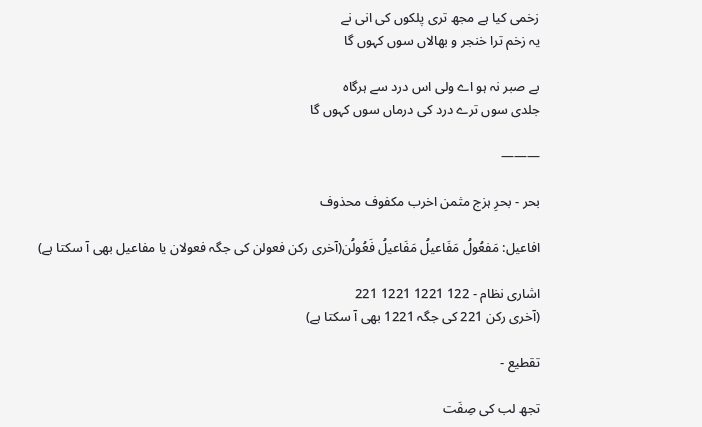زخمی کیا ہے مجھ تری پلکوں کی انی نے
یہ زخم ترا خنجر و بھالاں سوں کہوں گا

بے صبر نہ ہو اے ولی اس درد سے ہرگاہ
جلدی سوں ترے درد کی درماں سوں کہوں گا

———

بحر - بحرِ ہزج مثمن اخرب مکفوف محذوف

افاعیل: مَفعُولُ مَفَاعیلُ مَفَاعیلُ فَعُولُن(آخری رکن فعولن کی جگہ فعولان یا مفاعیل بھی آ سکتا ہے)

اشاری نظام - 122 1221 1221 221
(آخری رکن 221 کی جگہ 1221 بھی آ سکتا ہے)

تقطیع -

تجھ لب کی صِفَت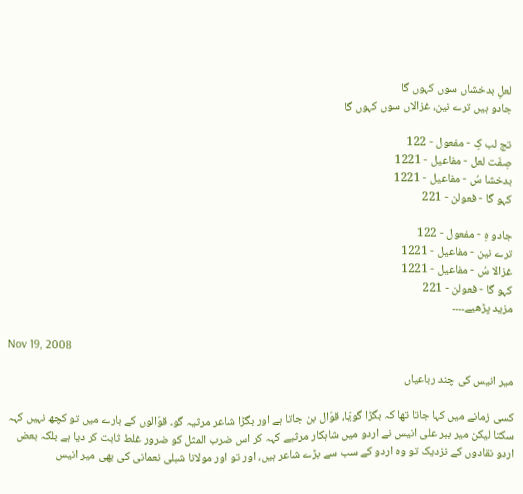لعلِ بدخشاں سوں کہوں گا
جادو ہیں ترے نین، غزالاں سوں کہوں گا

تج لب کِ - مفعول - 122
صِفَت لعل - مفاعیل - 1221
بدخشا سُ - مفاعیل - 1221
کہو گا - فعولن - 221

جادو ہِ - مفعول - 122
ترے نین - مفاعیل - 1221
غزالا سُ - مفاعیل - 1221
کہو گا - فعولن - 221
مزید پڑھیے۔۔۔۔

Nov 19, 2008

میر انیس کی چند رباعیاں

کسی زمانے میں کہا جاتا تھا کہ بگڑا گویّا، قوّال بن جاتا ہے اور بگڑا شاعر مرثیہ گو۔ قوّالوں کے بارے میں تو کچھ نہیں کہہ سکتا لیکن میر ببر علی انیس نے اردو میں شاہکار مرثیے کہہ کر اس ضرب المثل کو ضرور غلط ثابت کر دیا ہے بلکہ بعض اردو نقادوں کے نزدیک تو وہ اردو کے سب سے بڑے شاعر ہیں، اور تو اور مولانا شبلی نعمانی کی بھی میر انیس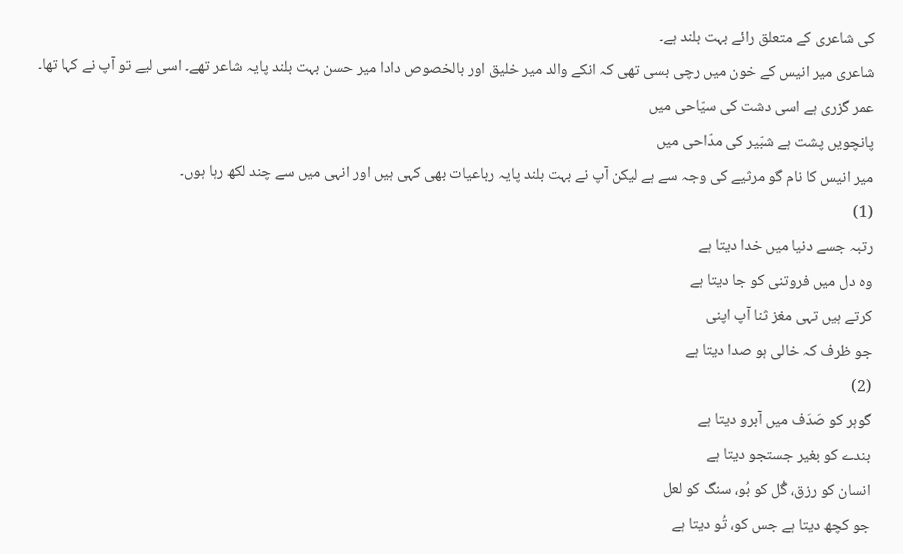کی شاعری کے متعلق رائے بہت بلند ہے۔
شاعری میر انیس کے خون میں رچی بسی تھی کہ انکے والد میر خلیق اور بالخصوص دادا میر حسن بہت بلند پایہ شاعر تھے۔ اسی لیے تو آپ نے کہا تھا۔
عمر گزری ہے اسی دشت کی سیّاحی میں
پانچویں پشت ہے شبّیر کی مدّاحی میں
میر انیس کا نام گو مرثیے کی وجہ سے ہے لیکن آپ نے بہت بلند پایہ رباعیات بھی کہی ہیں اور انہی میں سے چند لکھ رہا ہوں۔
(1)
رتبہ جسے دنیا میں خدا دیتا ہے
وہ دل میں فروتنی کو جا دیتا ہے
کرتے ہیں تہی مغز ثنا آپ اپنی
جو ظرف کہ خالی ہو صدا دیتا ہے
(2)
گوہر کو صَدَف میں آبرو دیتا ہے
بندے کو بغیر جستجو دیتا ہے
انسان کو رزق، گُل کو بُو، سنگ کو لعل
جو کچھ دیتا ہے جس کو، تُو دیتا ہے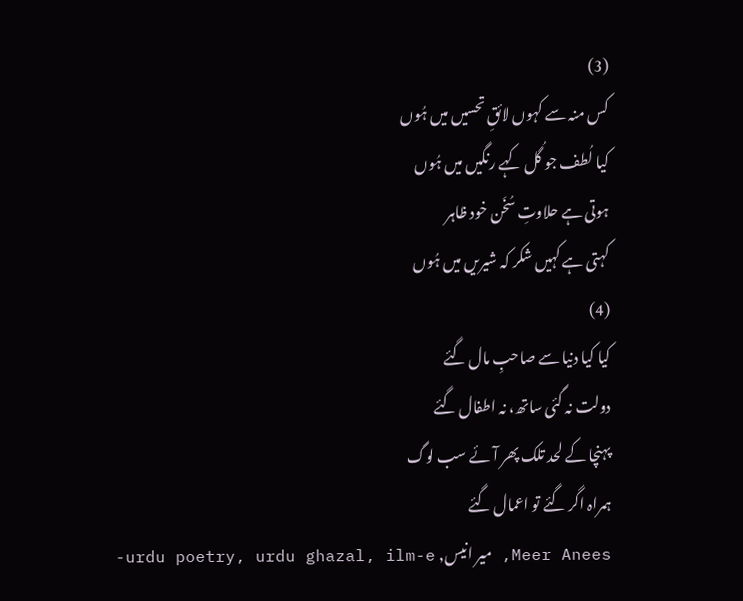(3)
کس منہ سے کہوں لائقِ تحسیں میں ہُوں
کیا لُطف جو گُل کہے رنگیں میں ہُوں
ہوتی ہے حلاوتِ سُخَن خود ظاہر
کہتی ہے کہیں شکر کہ شیریں میں ہُوں
(4)
کیا کیا دنیا سے صاحبِ مال گئے
دولت نہ گئی ساتھ، نہ اطفال گئے
پہنچا کے لحد تلک پھر آئے سب لوگ
ہمراہ اگر گئے تو اعمال گئے
Meer Anees, میر انیس, urdu poetry, urdu ghazal, ilm-e-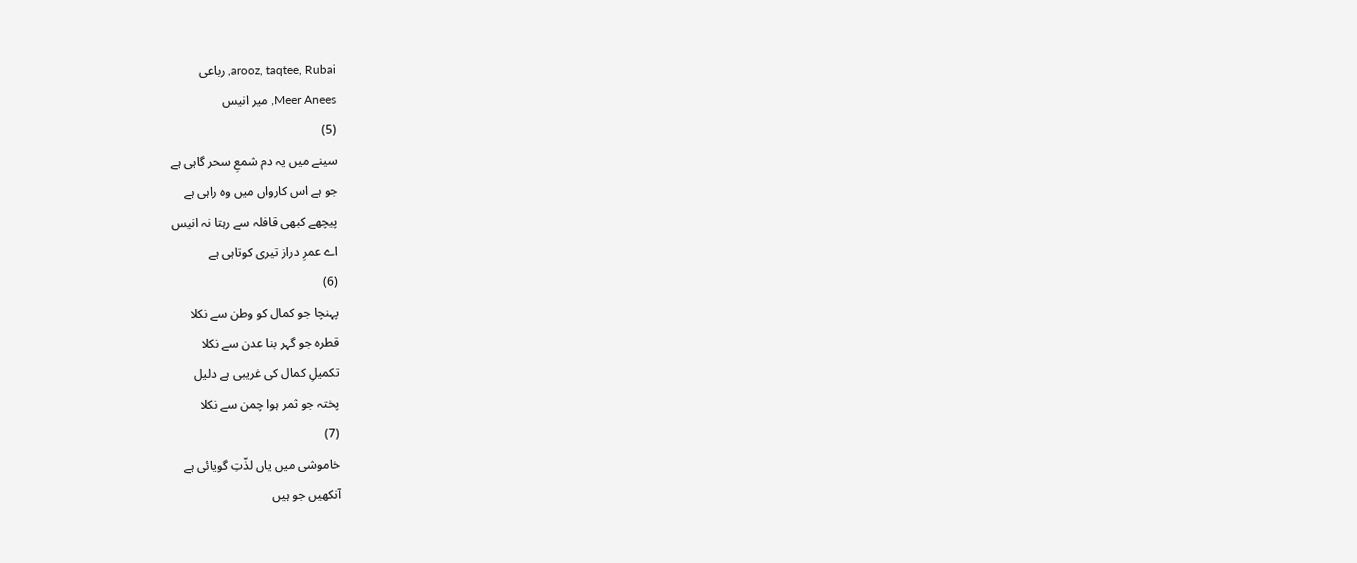arooz, taqtee, Rubai, رباعی
Meer Anees, میر انیس
(5)
سینے میں یہ دم شمعِ سحر گاہی ہے
جو ہے اس کارواں میں وہ راہی ہے
پیچھے کبھی قافلہ سے رہتا نہ انیس
اے عمرِ دراز تیری کوتاہی ہے
(6)
پہنچا جو کمال کو وطن سے نکلا
قطرہ جو گہر بنا عدن سے نکلا
تکمیلِ کمال کی غریبی ہے دلیل
پختہ جو ثمر ہوا چمن سے نکلا
(7)
خاموشی میں یاں لذّتِ گویائی ہے
آنکھیں جو ہیں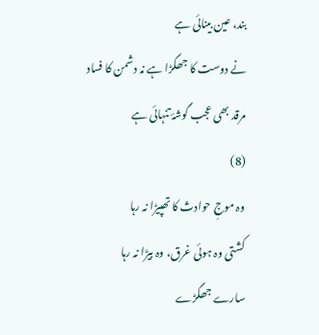بند، عین بینائی ہے
نے دوست کا جھگڑا ہے نہ دشمن کا فساد
مرقد بھی عجب گوشۂ تنہائی ہے
(8)
وہ موجِ حوادث کا تھپیڑا نہ رہا
کشتی وہ ہوئی غرق، وہ بیڑا نہ رہا
سارے جھگڑے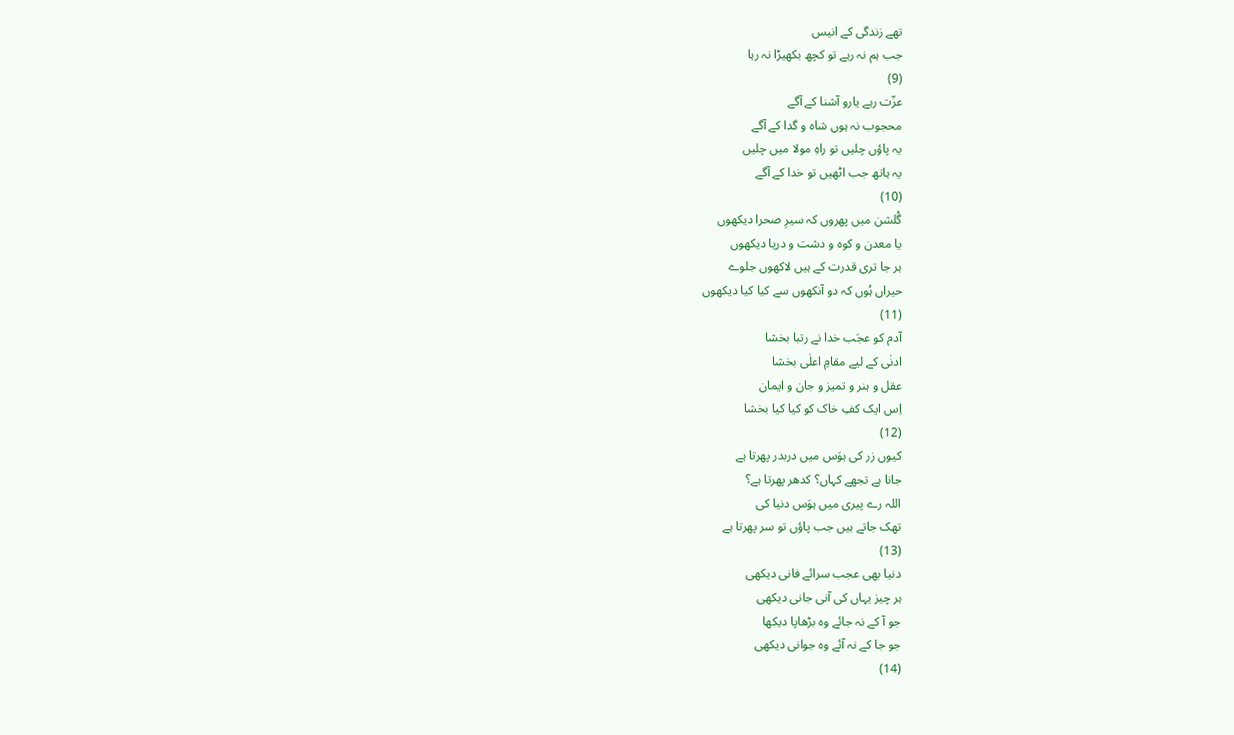تھے زندگی کے انیس
جب ہم نہ رہے تو کچھ بکھیڑا نہ رہا
(9)
عزّت رہے یارو آشنا کے آگے
محجوب نہ ہوں شاہ و گدا کے آگے
یہ پاؤں چلیں تو راہِ مولا میں چلیں
یہ ہاتھ جب اٹھیں تو خدا کے آگے
(10)
گُلشن میں پھروں کہ سیرِ صحرا دیکھوں
یا معدن و کوہ و دشت و دریا دیکھوں
ہر جا تری قدرت کے ہیں لاکھوں جلوے
حیراں ہُوں کہ دو آنکھوں سے کیا کیا دیکھوں
(11)
آدم کو عجَب خدا نے رتبا بخشا
ادنٰی کے لیے مقامِ اعلٰی بخشا
عقل و ہنر و تمیز و جان و ایمان
اِس ایک کفِ خاک کو کیا کیا بخشا
(12)
کیوں زر کی ہوَس میں دربدر پھرتا ہے
جانا ہے تجھے کہاں؟ کدھر پھرتا ہے؟
اللہ رے پیری میں ہوَس دنیا کی
تھک جاتے ہیں جب پاؤں تو سر پھرتا ہے
(13)
دنیا بھی عجب سرائے فانی دیکھی
ہر چیز یہاں کی آنی جانی دیکھی
جو آ کے نہ جائے وہ بڑھاپا دیکھا
جو جا کے نہ آئے وہ جوانی دیکھی
(14)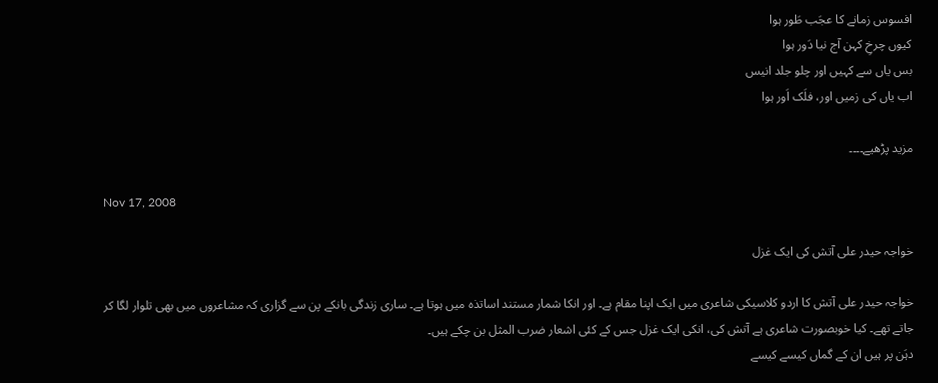افسوس زمانے کا عجَب طَور ہوا
کیوں چرخِ کہن آج نیا دَور ہوا
بس یاں سے کہیں اور چلو جلد انیس
اب یاں کی زمیں اور، فلَک اَور ہوا

مزید پڑھیے۔۔۔۔

Nov 17, 2008

خواجہ حیدر علی آتش کی ایک غزل

خواجہ حیدر علی آتش کا اردو کلاسیکی شاعری میں ایک اپنا مقام ہے۔ اور انکا شمار مستند اساتذہ میں ہوتا ہے۔ ساری زندگی بانکے پن سے گزاری کہ مشاعروں میں بھی تلوار لگا کر جاتے تھے۔ کیا خوبصورت شاعری ہے آتش کی، انکی ایک غزل جس کے کئی اشعار ضرب المثل بن چکے ہیں۔
دہَن پر ہیں ان کے گماں کیسے کیسے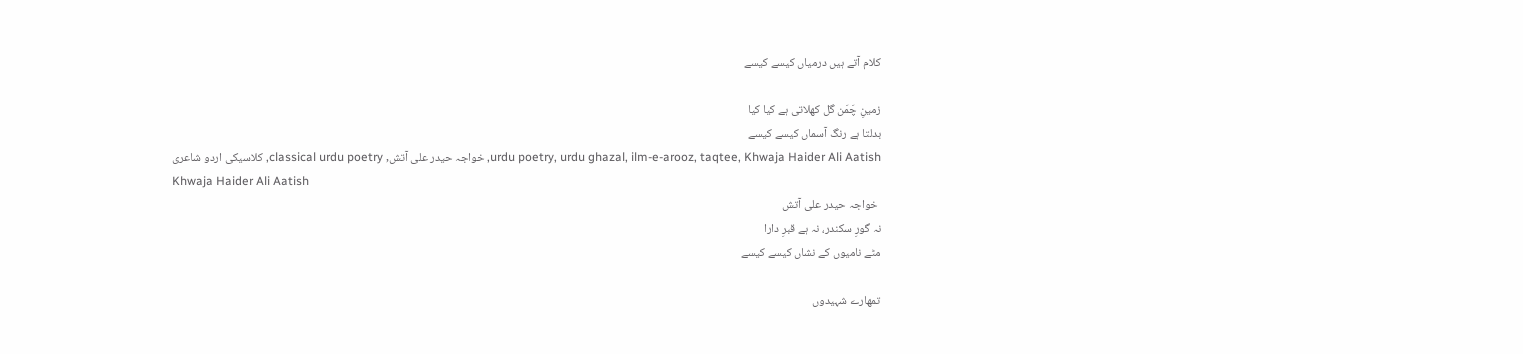کلام آتے ہیں درمیاں کیسے کیسے

زمینِ چَمَن گل کھلاتی ہے کیا کیا
بدلتا ہے رنگ آسماں کیسے کیسے
urdu poetry, urdu ghazal, ilm-e-arooz, taqtee, Khwaja Haider Ali Aatish, خواجہ حیدر علی آتش, classical urdu poetry, کلاسیکی اردو شاعری
Khwaja Haider Ali Aatish
 خواجہ حیدر علی آتش
نہ گورِ سکندر، نہ ہے قبرِ دارا
مٹے نامیوں کے نشاں کیسے کیسے

تمھارے شہیدوں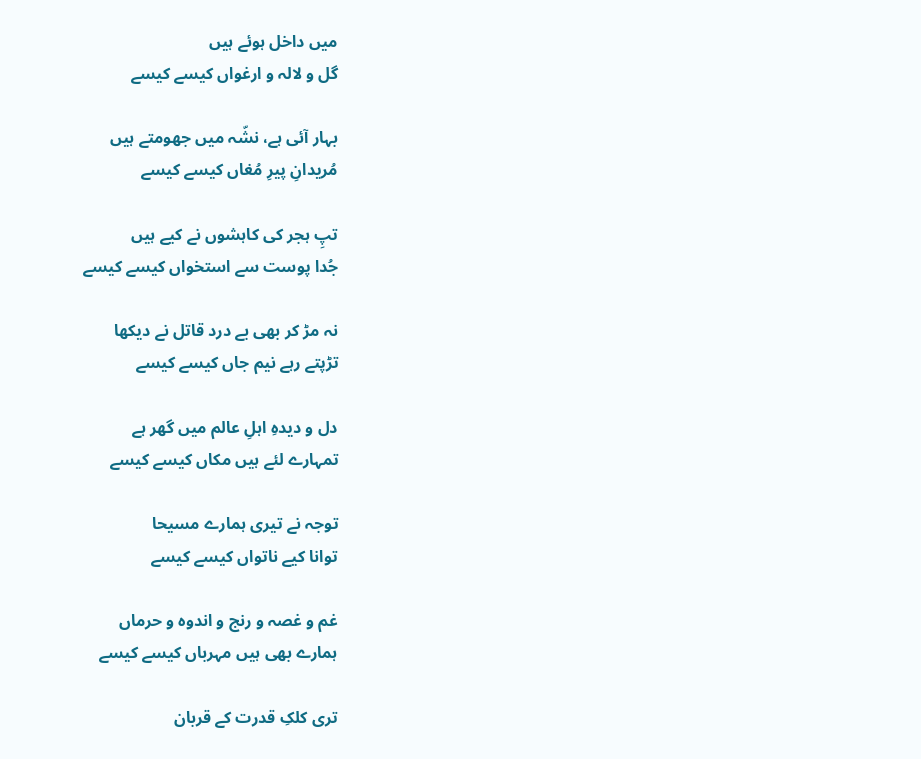میں داخل ہوئے ہیں
گل و لالہ و ارغواں کیسے کیسے

بہار آئی ہے، نشّہ میں جھومتے ہیں
مُریدانِ پیرِ مُغاں کیسے کیسے

تپِ ہجر کی کاہشوں نے کیے ہیں
جُدا پوست سے استخواں کیسے کیسے

نہ مڑ کر بھی بے درد قاتل نے دیکھا
تڑپتے رہے نیم جاں کیسے کیسے

دل و دیدہِ اہلِ عالم میں گھر ہے
تمہارے لئے ہیں مکاں کیسے کیسے

توجہ نے تیری ہمارے مسیحا
توانا کیے ناتواں کیسے کیسے

غم و غصہ و رنج و اندوہ و حرماں
ہمارے بھی ہیں مہرباں کیسے کیسے

تری کلکِ قدرت کے قربان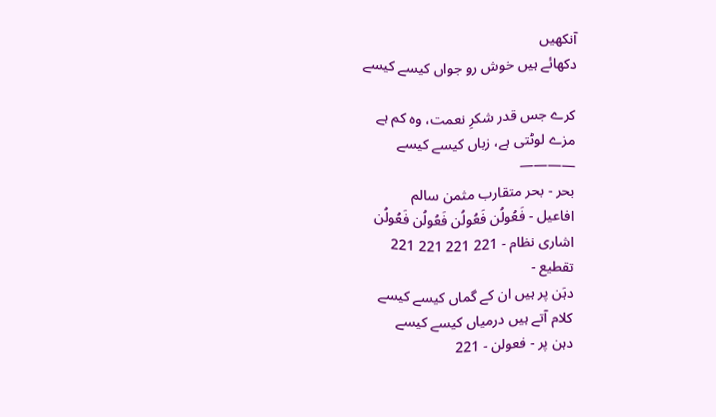آنکھیں
دکھائے ہیں خوش رو جواں کیسے کیسے

کرے جس قدر شکرِ نعمت، وہ کم ہے
مزے لوٹتی ہے، زباں کیسے کیسے
————
بحر - بحر متقارب مثمن سالم
افاعیل - فَعُولُن فَعُولُن فَعُولُن فَعُولُن
اشاری نظام - 221 221 221 221
تقطیع -
دہَن پر ہیں ان کے گماں کیسے کیسے
کلام آتے ہیں درمیاں کیسے کیسے
دہن پر - فعولن - 221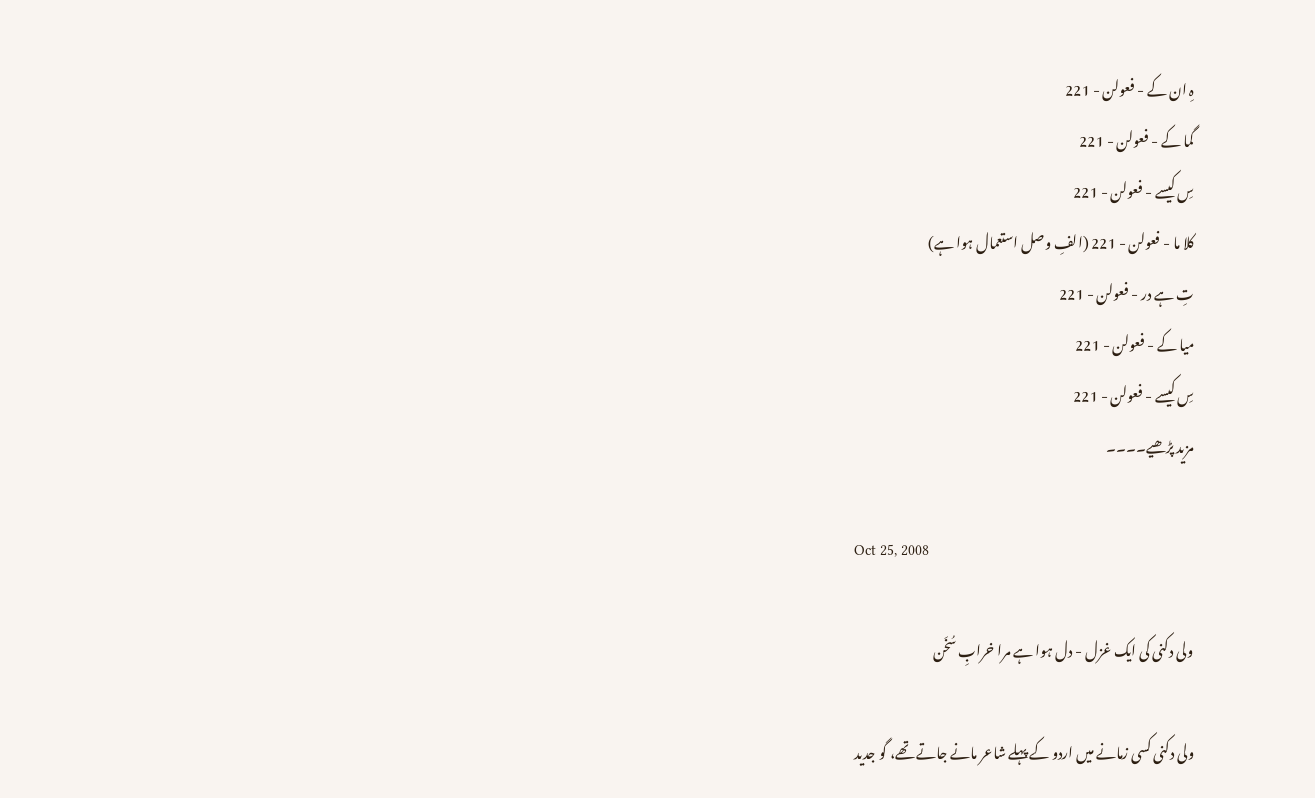ہِ ان کے - فعولن - 221
گما کے - فعولن - 221
سِ کیسے - فعولن - 221
کلا ما - فعولن - 221 (الفِ وصل استعمال ہوا ہے)
تِ ہے در - فعولن - 221
میا کے - فعولن - 221
سِ کیسے - فعولن - 221
مزید پڑھیے۔۔۔۔

Oct 25, 2008

ولی دکنی کی ایک غزل - دل ہوا ہے مرا خرابِ سُخَن

ولی دکنی کسی زمانے میں اردو کے پہلے شاعر مانے جاتے تھے، گو جدید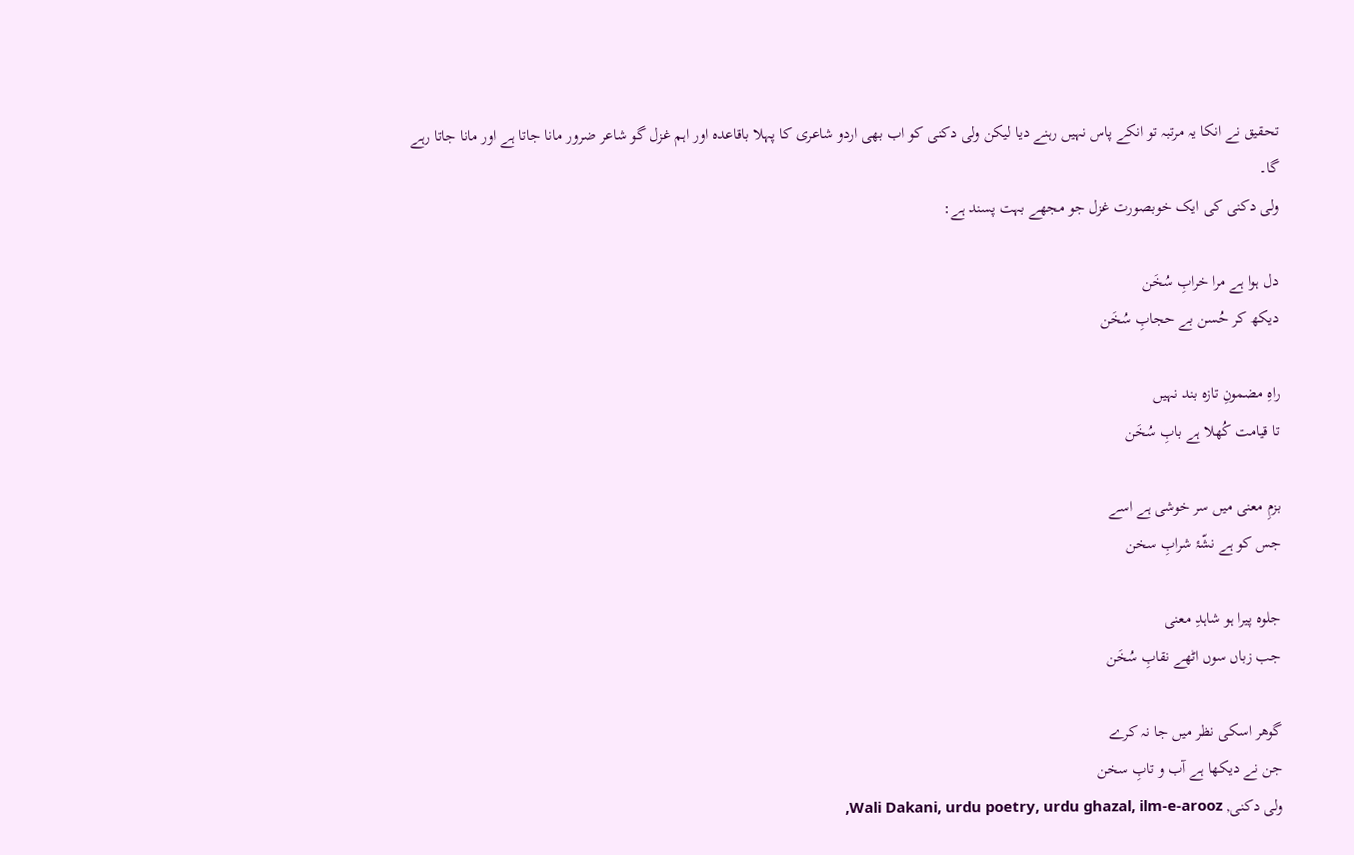تحقیق نے انکا یہ مرتبہ تو انکے پاس نہیں رہنے دیا لیکن ولی دکنی کو اب بھی اردو شاعری کا پہلا باقاعدہ اور اہم غزل گو شاعر ضرور مانا جاتا ہے اور مانا جاتا رہے گا۔
ولی دکنی کی ایک خوبصورت غزل جو مجھے بہت پسند ہے:

دل ہوا ہے مرا خرابِ سُخَن
دیکھ کر حُسن بے حجابِ سُخَن

راہِ مضمونِ تازہ بند نہیں
تا قیامت کُھلا ہے بابِ سُخَن

بزمِ معنی میں سر خوشی ہے اسے
جس کو ہے نشّۂ شرابِ سخن

جلوہ پیرا ہو شاہدِ معنی
جب زباں سوں اٹھے نقابِ سُخَن

گوھر اسکی نظر میں جا نہ کرے
جن نے دیکھا ہے آب و تابِ سخن
ولی دکنی, Wali Dakani, urdu poetry, urdu ghazal, ilm-e-arooz,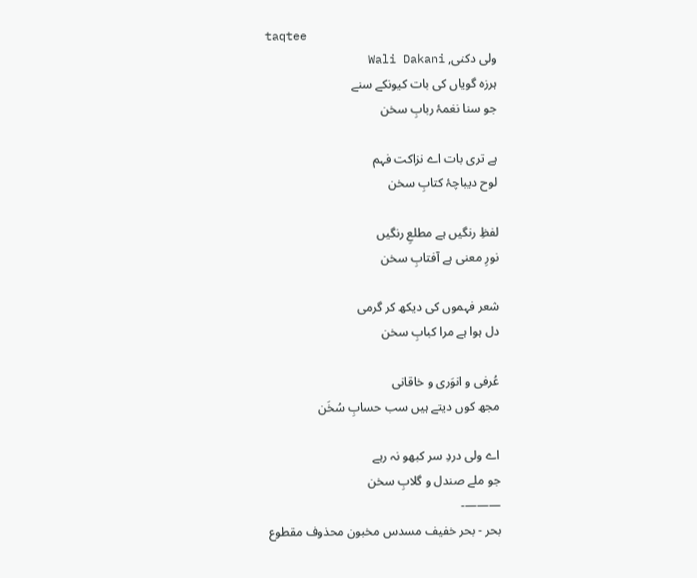taqtee
ولی دکنی, Wali Dakani
ہرزہ گویاں کی بات کیونکے سنے
جو سنا نغمۂ ربابِ سخن

ہے تری بات اے نزاکت فہم
لوح دیباچۂ کتابِ سخن

لفظِ رنگیں ہے مطلعِ رنگیں
نورِ معنی ہے آفتابِ سخن

شعر فہموں کی دیکھ کر گرمی
دل ہوا ہے مرا کبابِ سخن

عُرفی و انوَری و خاقانی
مجھ کوں دیتے ہیں سب حسابِ سُخَن

اے ولی دردِ سر کبھو نہ رہے
جو ملے صندل و گلابِ سخن
———-
بحر - بحر خفیف مسدس مخبون محذوف مقطوع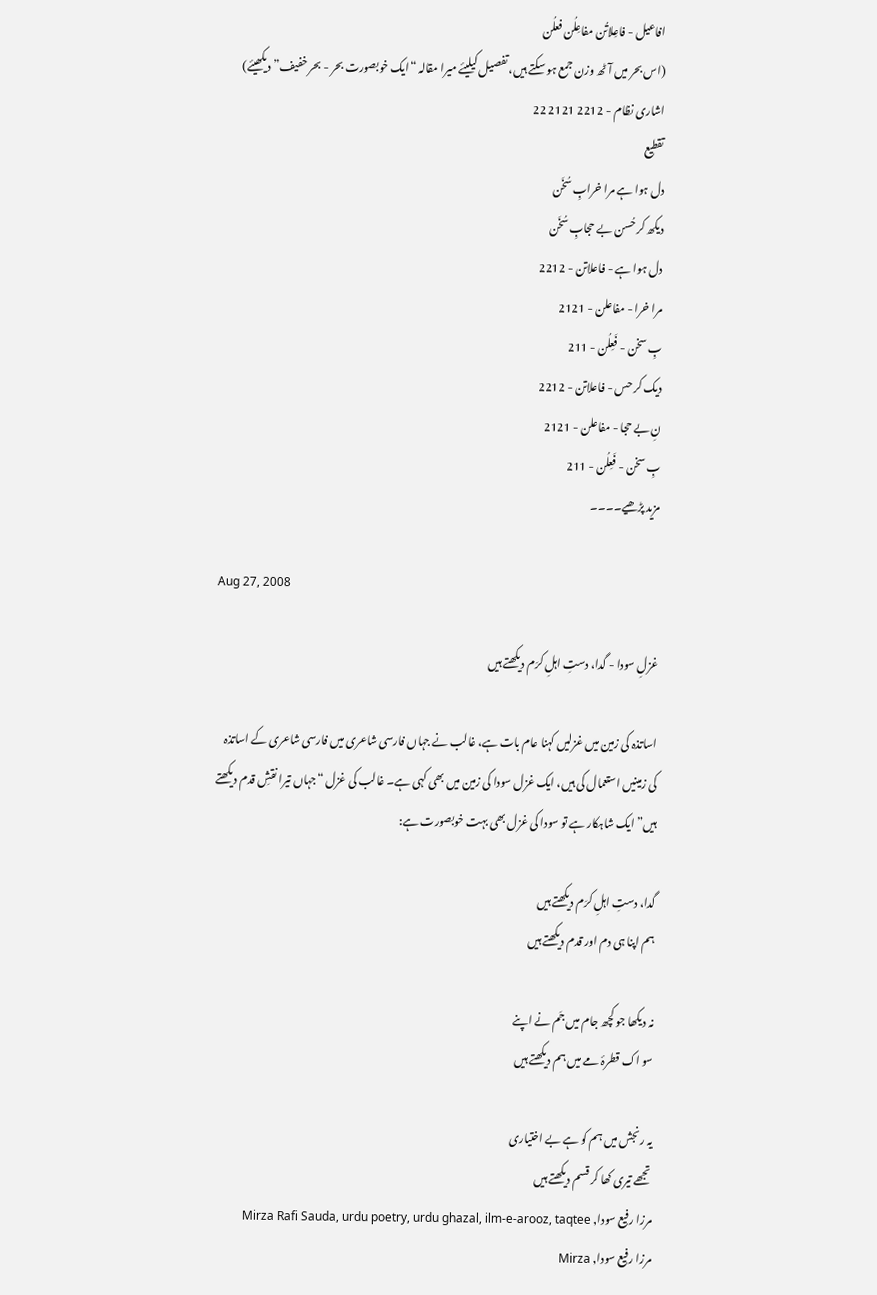افاعیل - فاعِلاتُن مفاعِلُن فعلُن
(اس بحر میں آٹھ وزن جمع ہو سکتے ہیں، تفصیل کیلیئے میرا مقالہ “ایک خوبصورت بحر - بحر خفیف” دیکھیئے)
اشاری نظام - 2212 2121 22
تقطیع
دل ہوا ہے مرا خرابِ سُخَن
دیکھ کر حُسن بے حجابِ سُخَن
دل ہوا ہے - فاعلاتن - 2212
مرا خرا - مفاعلن - 2121
بِ سخن - فَعِلُن - 211
دیک کر حس - فاعلاتن - 2212
نِ بے حجا - مفاعلن - 2121
بِ سخن - فَعِلُن - 211
مزید پڑھیے۔۔۔۔

Aug 27, 2008

غزلِ سودا - گدا، دستِ اہلِ کرَم دیکھتے ہیں

اساتذہ کی زمین میں غزلیں کہنا عام بات ہے، غالب نے جہاں فارسی شاعری میں فارسی شاعری کے اساتذہ کی زمینیں استعمال کی ہیں، ایک غزل سودا کی زمین میں بھی کہی ہے۔ غالب کی غزل “جہاں تیرا نقشِ قدم دیکھتے ہیں” ایک شاہکار ہے تو سودا کی غزل بھی بہت خوبصورت ہے:

گدا، دستِ اہلِ کرَم دیکھتے ہیں
ہم اپنا ہی دم اور قدم دیکھتے ہیں

نہ دیکھا جو کچھ جام میں جَم نے اپنے
سو اک قطرۂ مے میں ہم دیکھتے ہیں

یہ رنجش میں ہم کو ہے بے اختیاری
تجھے تیری کھا کر قسم دیکھتے ہیں
مرزا رفیع سودا, Mirza Rafi Sauda, urdu poetry, urdu ghazal, ilm-e-arooz, taqtee
مرزا رفیع سودا, Mirza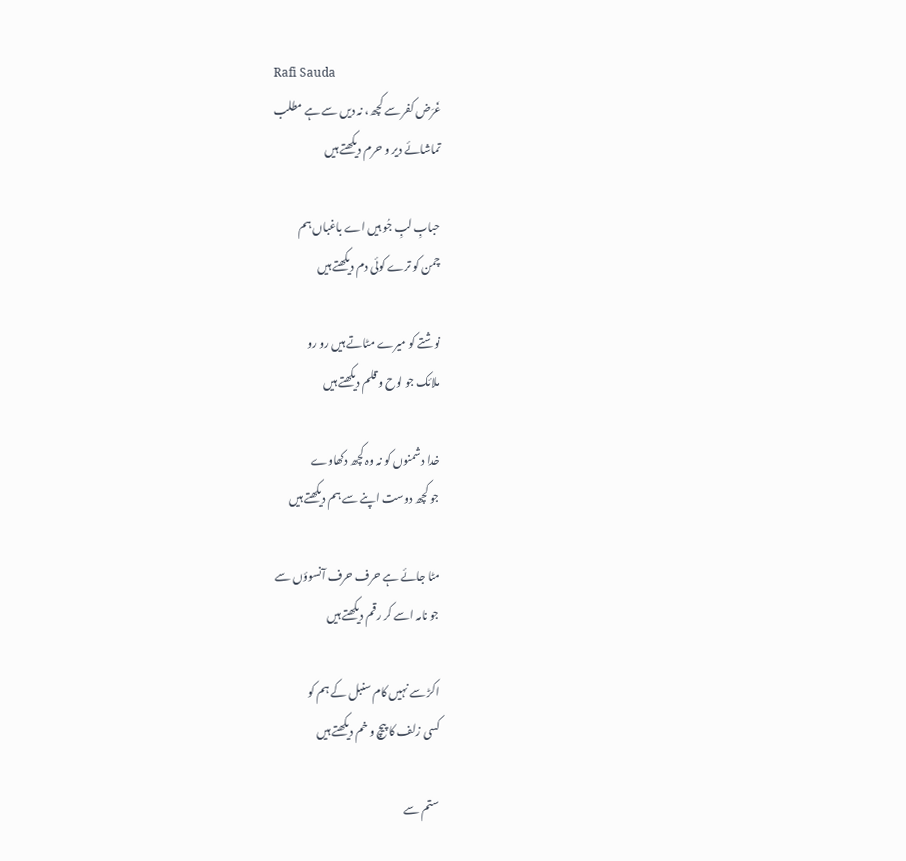Rafi Sauda
غَرَض کفر سے کچھ، نہ دیں سے ہے مطلب
تماشائے دیر و حرم دیکھتے ہیں

حبابِ لبِ‌ جُو ہیں‌ اے باغباں ہم
چمن کو ترے کوئی دم دیکھتے ہیں

نوشتے کو میرے مٹاتے ہیں‌ رو رو
ملائک جو لوح و قلم دیکھتے ہیں

خدا دشمنوں کو نہ وہ کچھ دکھاوے
جو کچھ دوست اپنے سے ہم دیکھتے ہیں

مٹا جائے ہے حرف حرف آنسوؤں سے
جو نامہ اسے کر رقم دیکھتے ہیں

اکڑ سے نہیں‌ کام سنبل کے ہم کو
کسی زلف کا پیچ و خم دیکھتے ہیں

ستم سے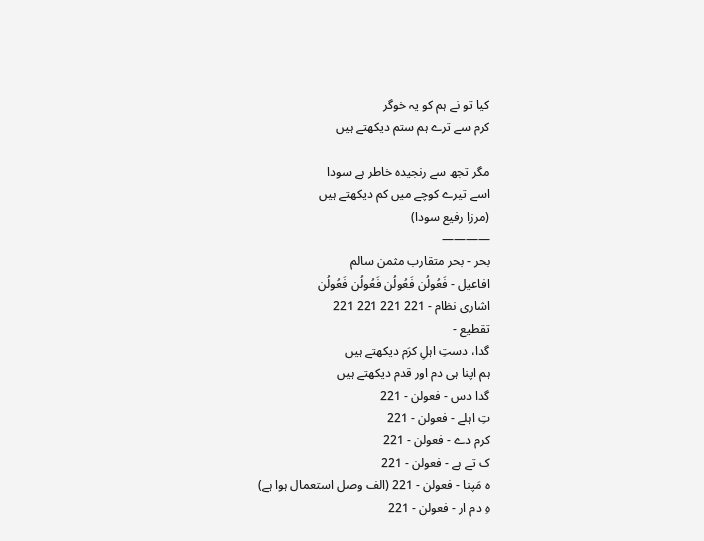کیا تو نے ہم کو یہ خوگر
کرم سے ترے ہم ستم دیکھتے ہیں

مگر تجھ سے رنجیدہ خاطر ہے سودا
اسے تیرے کوچے میں کم دیکھتے ہیں
(مرزا رفیع سودا)
————
بحر - بحر متقارب مثمن سالم
افاعیل - فَعُولُن فَعُولُن فَعُولُن فَعُولُن
اشاری نظام - 221 221 221 221
تقطیع -
گدا، دستِ اہلِ کرَم دیکھتے ہیں
ہم اپنا ہی دم اور قدم دیکھتے ہیں
گدا دس - فعولن - 221
تِ اہلے - فعولن - 221
کرم دے - فعولن - 221
ک تے ہے - فعولن - 221
ہ مَپنا - فعولن - 221 (الف وصل استعمال ہوا ہے)
ہِ دم ار - فعولن - 221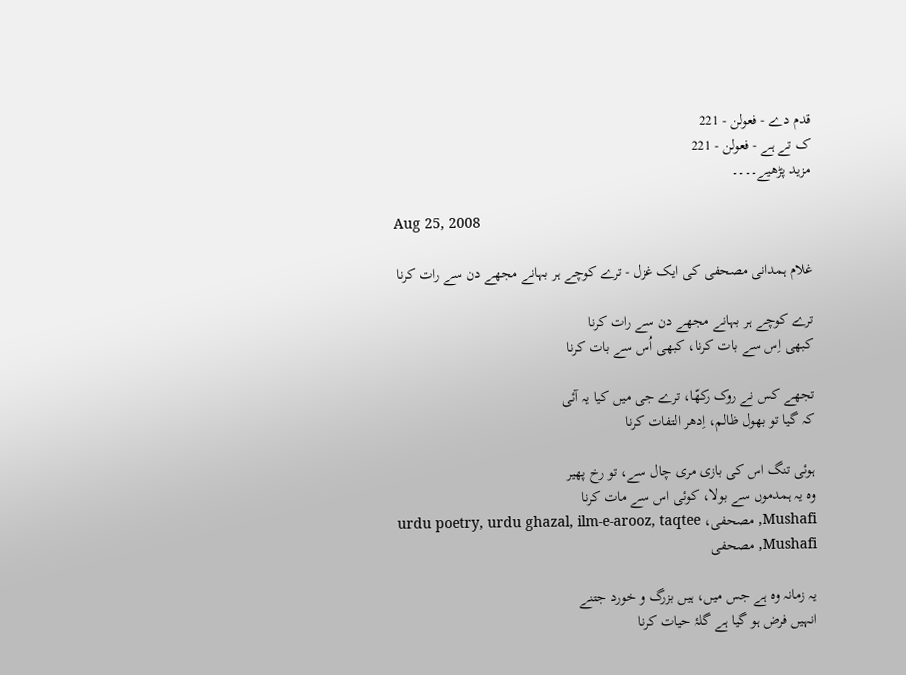قدم دے - فعولن - 221
ک تے ہے - فعولن - 221
مزید پڑھیے۔۔۔۔

Aug 25, 2008

غلام ہمدانی مصحفی کی ایک غزل - ترے کوچے ہر بہانے مجھے دن سے رات کرنا

ترے کوچے ہر بہانے مجھے دن سے رات کرنا
کبھی اِس سے بات کرنا، کبھی اُس سے بات کرنا

تجھے کس نے روک رکھّا، ترے جی میں کیا یہ آئی
کہ گیا تو بھول ظالم، اِدھر التفات کرنا

ہوئی تنگ اس کی بازی مری چال سے، تو رخ پھیر
وہ یہ ہمدموں سے بولا، کوئی اس سے مات کرنا
Mushafi, مصحفی، urdu poetry, urdu ghazal, ilm-e-arooz, taqtee
Mushafi, مصحفی

یہ زمانہ وہ ہے جس میں، ہیں بزرگ و خورد جتنے
انہیں فرض ہو گیا ہے گلۂ حیات کرنا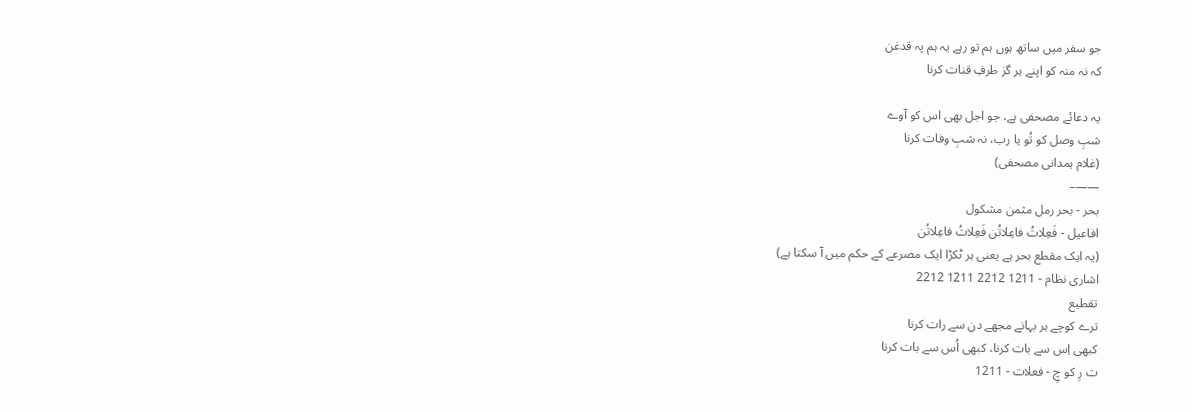جو سفر میں ساتھ ہوں ہم تو رہے یہ ہم پہ قدغن
کہ نہ منہ کو اپنے ہر گز طرفِ قنات کرنا

یہ دعائے مصحفی ہے، جو اجل بھی اس کو آوے
شبِ وصل کو تُو یا رب، نہ شبِ وفات کرنا
(غلام ہمدانی مصحفی)
——–
بحر - بحر رمل مثمن مشکول
افاعیل - فَعِلاتُ فاعِلاتُن فَعِلاتُ فاعِلاتُن
(یہ ایک مقطع بحر ہے یعنی ہر ٹکڑا ایک مصرعے کے حکم میں آ سکتا ہے)
اشاری نظام - 1211 2212 1211 2212
تقطیع
ترے کوچے ہر بہانے مجھے دن سے رات کرنا
کبھی اِس سے بات کرنا، کبھی اُس سے بات کرنا
ت رِ کو چِ - فعلات - 1211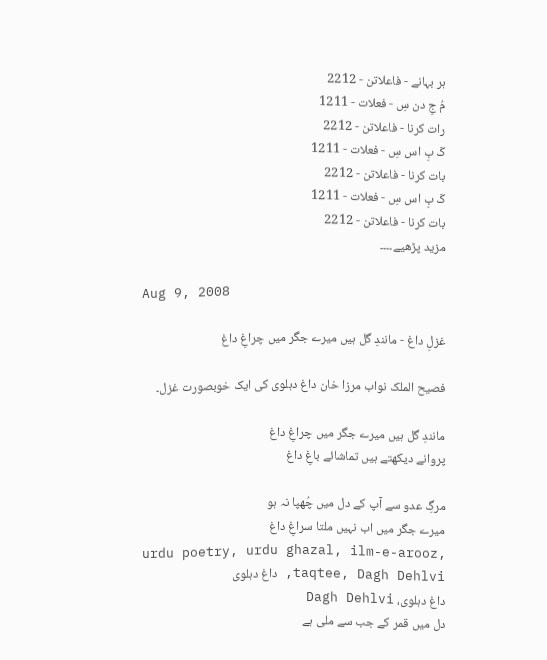ہر بہانے - فاعلاتن - 2212
مُ جِ دن سِ - فعلات - 1211
رات کرنا - فاعلاتن - 2212
کَ بِ اس سِ - فعلات - 1211
بات کرنا - فاعلاتن - 2212
کَ بِ اس سِ - فعلات - 1211
بات کرنا - فاعلاتن - 2212
مزید پڑھیے۔۔۔۔

Aug 9, 2008

غزلِ داغ - مانندِ گل ہیں‌ میرے جگر میں‌ چراغِ داغ

فصیح الملک نواب مرزا خان داغ دہلوی کی ایک خوبصورت غزل۔

مانندِ گل ہیں‌ میرے جگر میں‌ چراغِ داغ
پروانے دیکھتے ہیں تماشائے باغِ داغ

مرگِ عدو سے آپ کے دل میں چُھپا نہ ہو
میرے جگر میں اب نہیں ملتا سراغِ داغ
urdu poetry, urdu ghazal, ilm-e-arooz, taqtee, Dagh Dehlvi, داغ دہلوی
داغ دہلوی، Dagh Dehlvi
دل میں قمر کے جب سے ملی ہے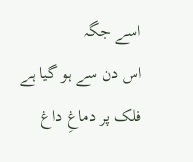اسے جگہ
اس دن سے ہو گیا ہے فلک پر دماغِ داغ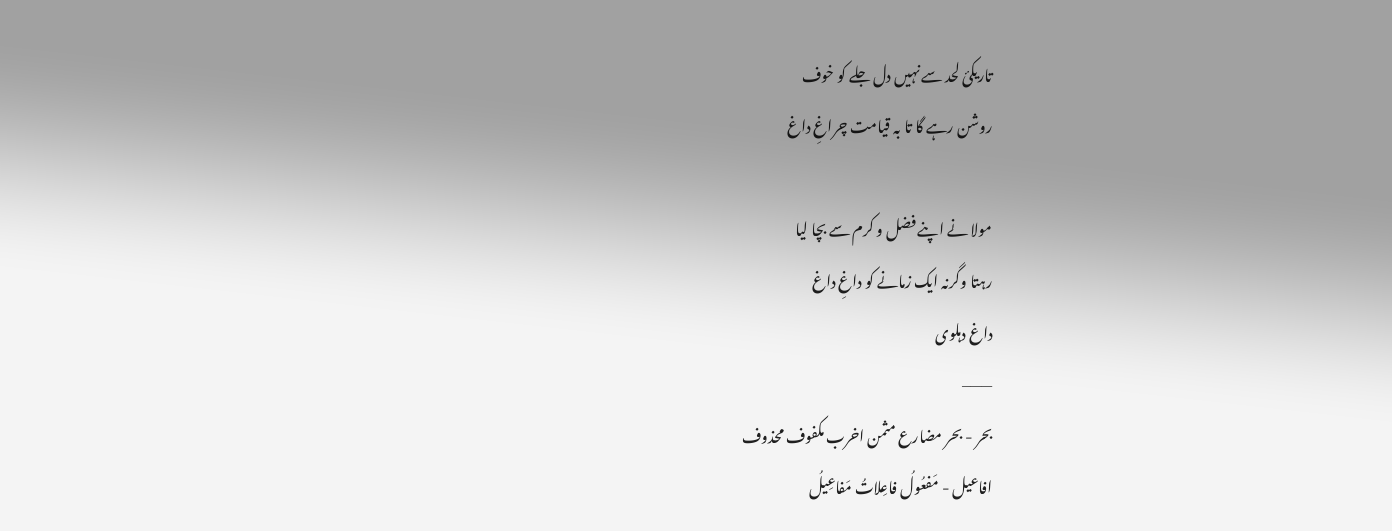تاریکیٔ لحد سے نہیں دل جلے کو خوف
روشن رہے گا تا بہ قیامت چراغِ داغ

مولا نے اپنے فضل و کرم سے بچا لیا
رہتا وگرنہ ایک زمانے کو داغِ داغ
داغ دہلوی
——–
بحر - بحر مضارع مثمن اخرب مکفوف محذوف
افاعیل - مَفعُولُ فاعِلاتُ مَفاعِیلُ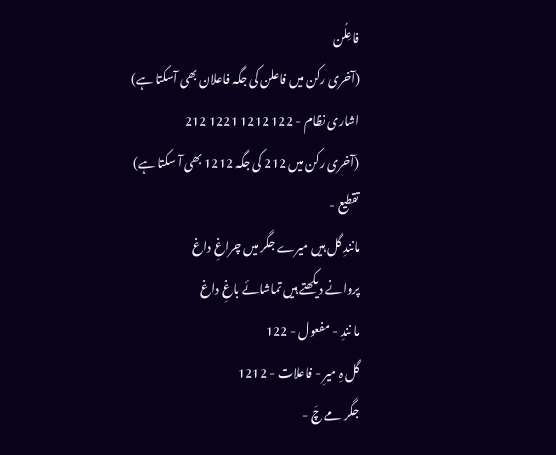فاعِلُن
(آخری رکن میں‌ فاعلن کی جگہ فاعلان بھی آسکتا ہے)
اشاری نظام - 122 1212 1221 212
(آخری رکن میں‌ 212 کی جگہ 1212 بھی آ سکتا ہے)
تقطیع -
مانندِ گل ہیں‌ میرے جگر میں‌ چراغِ داغ
پروانے دیکھتے ہیں تماشائے باغِ داغ
ما نندِ - مفعول - 122
گل ہِ میرِ - فاعلات - 1212
جگر مے چَ -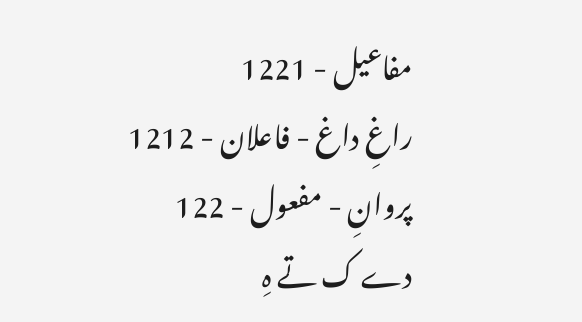مفاعیل - 1221
راغِ داغ - فاعلان - 1212
پروانِ - مفعول - 122
دے ک تے ہِ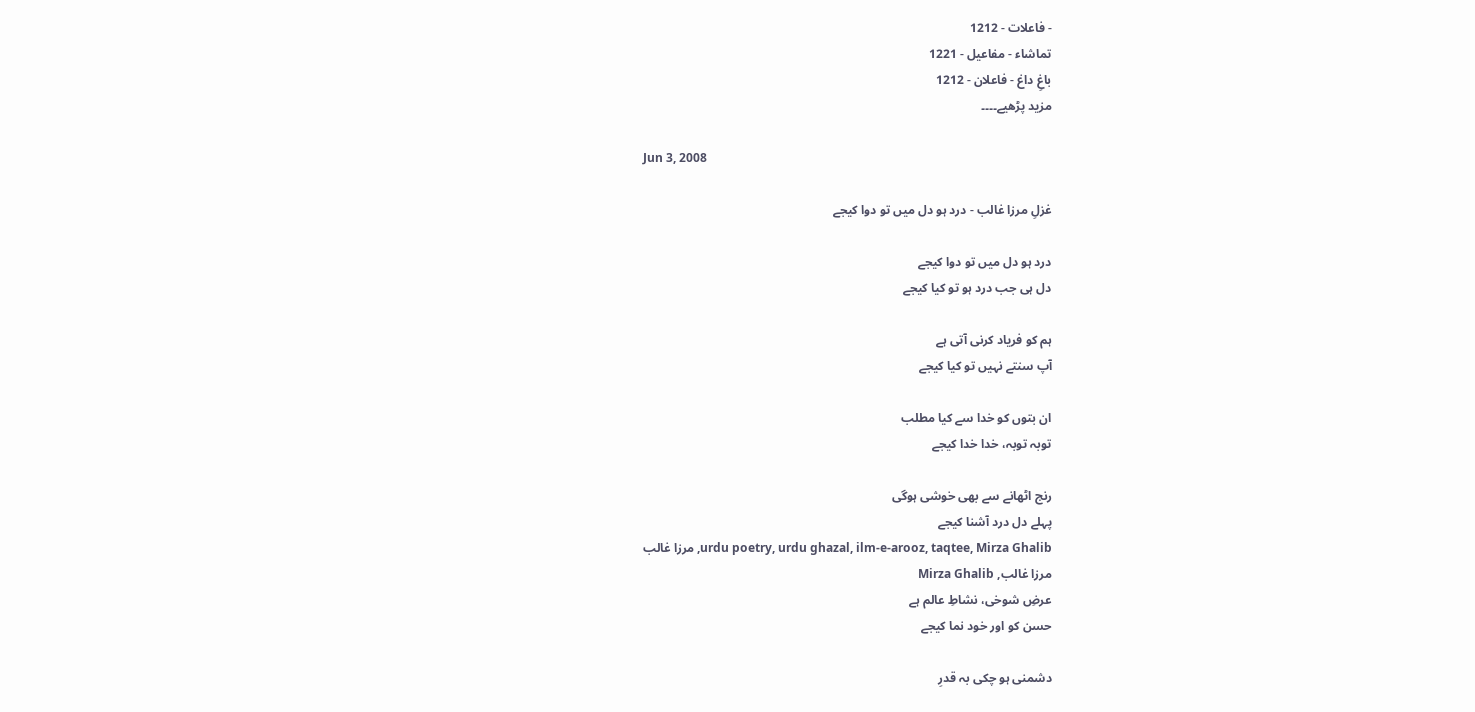- فاعلات - 1212
تماشاء - مفاعیل - 1221
باغِ داغ - فاعلان - 1212
مزید پڑھیے۔۔۔۔

Jun 3, 2008

غزلِ مرزا غالب - درد ہو دل میں تو دوا کیجے

درد ہو دل میں تو دوا کیجے
دل ہی جب درد ہو تو کیا کیجے

ہم کو فریاد کرنی آتی ہے
آپ سنتے نہیں تو کیا کیجے

ان بتوں کو خدا سے کیا مطلب
توبہ توبہ، خدا خدا کیجے

رنج اٹھانے سے بھی خوشی ہوگی
پہلے دل درد آشنا کیجے
urdu poetry, urdu ghazal, ilm-e-arooz, taqtee, Mirza Ghalib, مرزا غالب
مرزا غالب, Mirza Ghalib
عرضِ شوخی، نشاطِ عالم ہے
حسن کو اور خود نما کیجے

دشمنی ہو چکی بہ قدرِ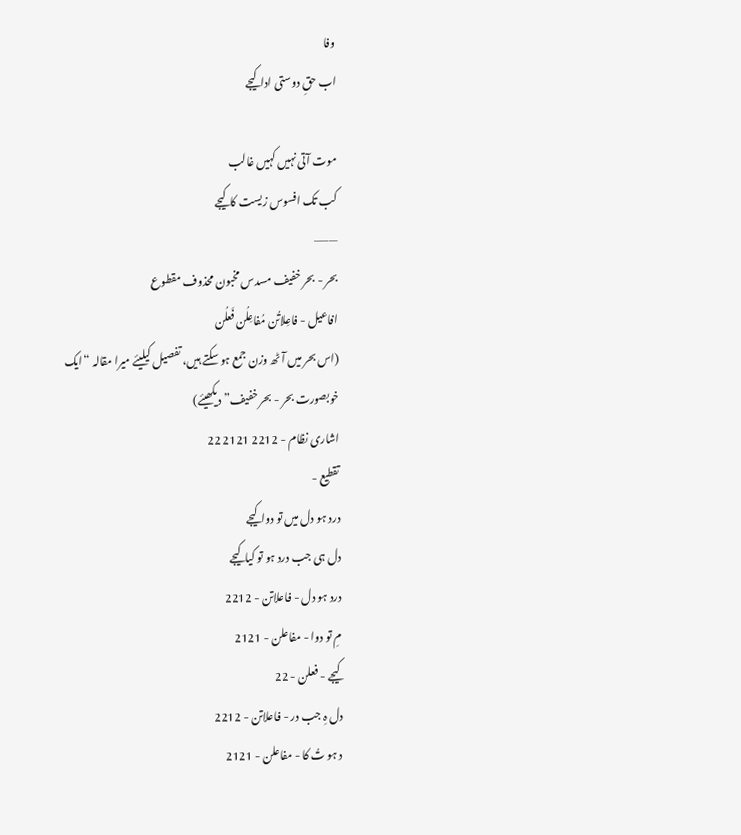وفا
اب حقِ دوستی ادا کیجے

موت آتی نہیں کہیں غالب
کب تک افسوس زیست کا کیجے
——–
بحر - بحر خفیف مسدس مخبون محذوف مقطوع
افاعیل - فاعِلاتُن مُفاعِلُن فَعلُن
(اس بحر میں آٹھ وزن جمع ہو سکتے ہیں، تفصیل کیلیئے میرا مقالہ “ایک خوبصورت بحر - بحر خفیف” دیکھیئے)
اشاری نظام - 2212 2121 22
تقطیع -
درد ہو دل میں تو دوا کیجے
دل ہی جب درد ہو تو کیا کیجے
درد ہو دل - فاعلاتن - 2212
مِ تو دوا - مفاعلن - 2121
کیجے - فعلن - 22
دل ہِ جب در - فاعلاتن - 2212
د ہو تُ کا - مفاعلن - 2121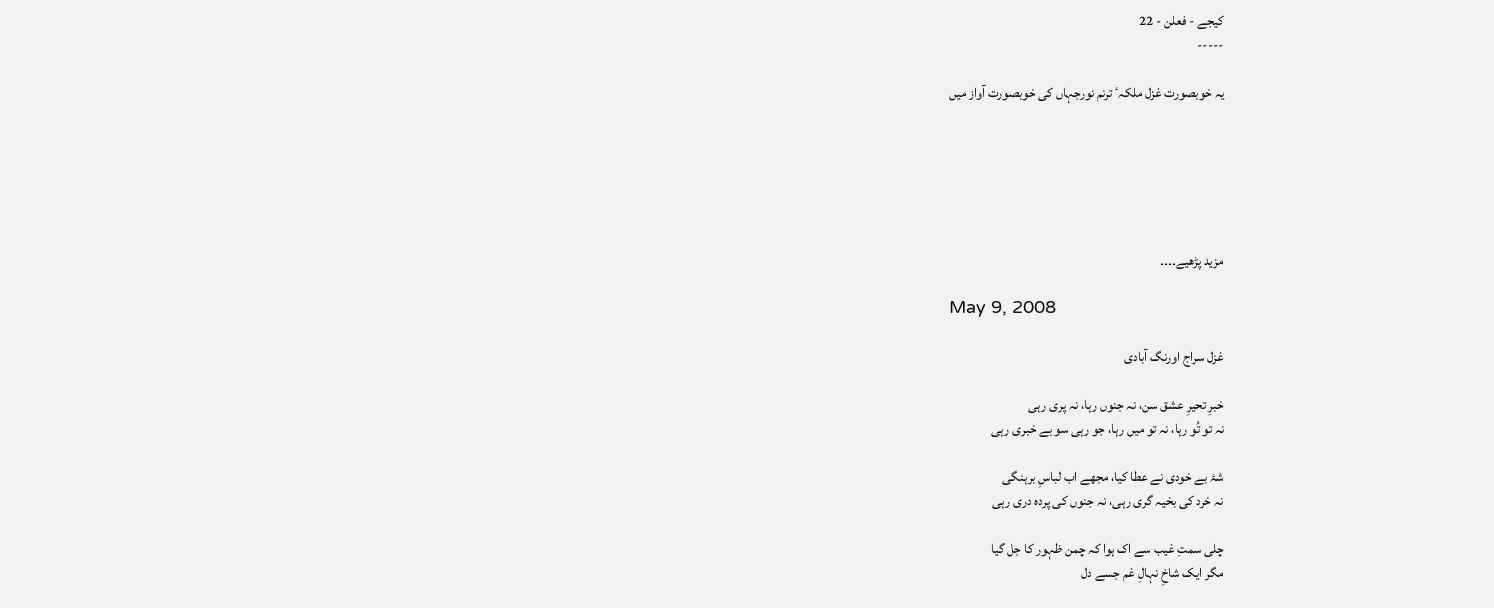کیجے - فعلن - 22
-----

یہ خوبصورت غزل ملکہٴ ترنم نورجہاں کی خوبصورت آواز میں






مزید پڑھیے۔۔۔۔

May 9, 2008

غزل سراج اورنگ آبادی

خبرِ تحیرِ عشق سن، نہ جنوں رہا، نہ پری رہی
نہ تو تُو رہا، نہ تو میں رہا، جو رہی سو بے خبری رہی

شۂ بے خودی نے عطا کیا، مجھے اب لباسِ برہنگی
نہ خرد کی بخیہ گری رہی، نہ جنوں کی پردہ دری رہی

چلی سمتِ غیب سے اک ہوا کہ چمن ظہور کا جل گیا
مگر ایک شاخِ نہالِ غم جسے دل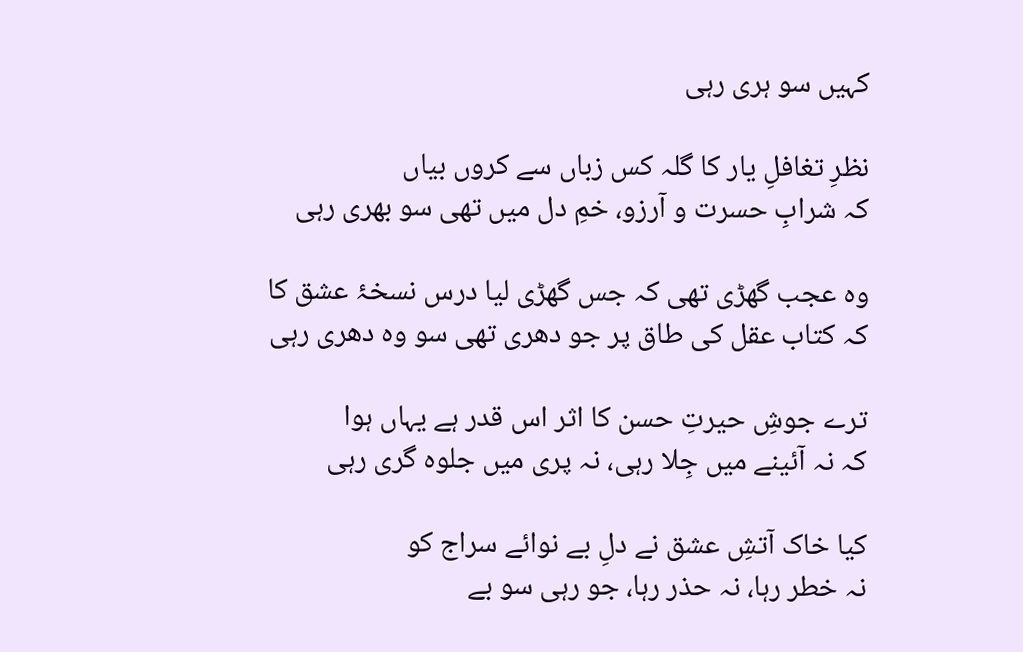کہیں سو ہری رہی

نظرِ تغافلِ یار کا گلہ کس زباں سے کروں بیاں
کہ شرابِ حسرت و آرزو، خمِ دل میں تھی سو بھری رہی

وہ عجب گھڑی تھی کہ جس گھڑی لیا درس نسخۂ عشق کا
کہ کتاب عقل کی طاق پر جو دھری تھی سو وہ دھری رہی

ترے جوشِ حیرتِ حسن کا اثر اس قدر ہے یہاں ہوا
کہ نہ آئینے میں جِلا رہی، نہ پری میں جلوہ گری رہی

کیا خاک آتشِ عشق نے دلِ بے نوائے سراج کو
نہ خطر رہا، نہ حذر رہا، جو رہی سو بے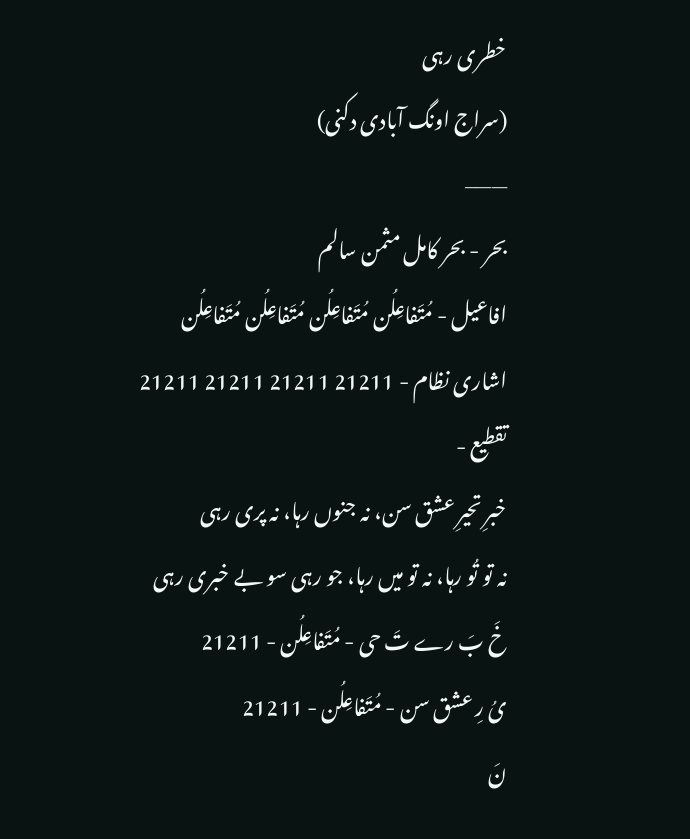خطری رہی
(سراج اونگ آبادی دکنی)
——–
بحر - بحر کامل مثمن سالم
افاعیل - مُتَفاعِلُن مُتَفاعِلُن مُتَفاعِلُن مُتَفاعِلُن
اشاری نظام - 21211 21211 21211 21211
تقطیع -
خبرِ تحیرِ عشق سن، نہ جنوں رہا، نہ پری رہی
نہ تو تُو رہا، نہ تو میں رہا، جو رہی سو بے خبری رہی
خَ بَ رے تَ حی - مُتَفاعِلُن - 21211
یُ رِ عشق سن - مُتَفاعِلُن - 21211
نَ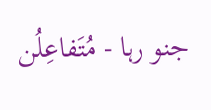جنو رہا - مُتَفاعِلُن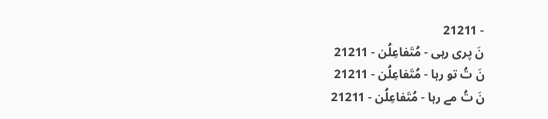- 21211
نَ پری رہی - مُتَفاعِلُن - 21211
نَ تُ تو رہا - مُتَفاعِلُن - 21211
نَ تُ مے رہا - مُتَفاعِلُن - 21211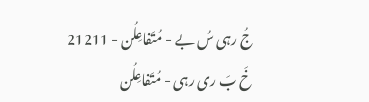جُ رہی سُ بے - مُتَفاعِلُن - 21211
خَ بَ ری رہی - مُتَفاعِلُن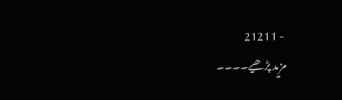- 21211
مزید پڑھیے۔۔۔۔